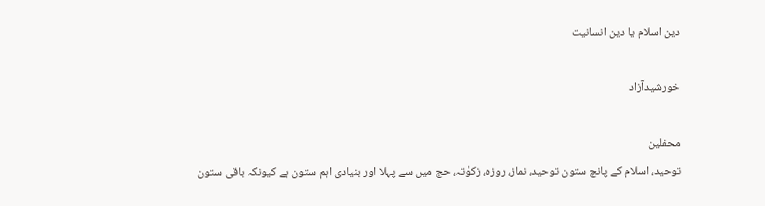دین اسلام یا دین انسانیت

خورشیدآزاد

محفلین
توحید، اسلام کے پانچ ستون توحید، نماز، روزہ، زکوٰتہ، حج میں سے پہلا اور بنیادی اہم ستون ہے کیونکہ باقی ستون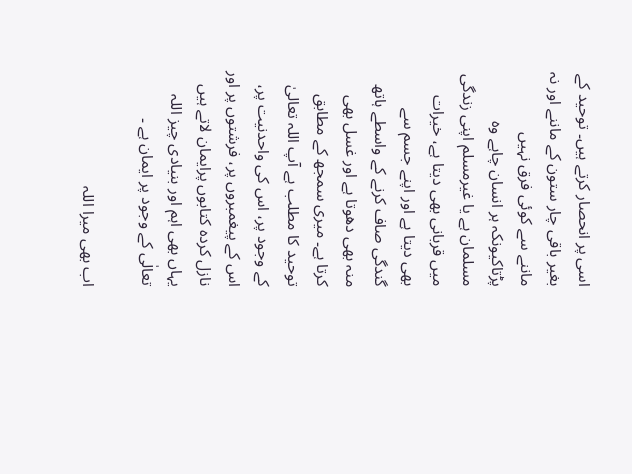اسی پر انحصار کرتے ہیں۔ توحید کے بغیر باقی چار ستون کے ماننے اور نہ ماننے سے کوئی فرق نہیں پڑتاکیونکہ ہر انسان چاہے وہ مسلمان ہے یا غیرمسلم اپنی زندگی میں قربانی بھی دیتا ہے، خیرات بھی دیتا ہے اور اپنے جسم سے گندگی صاف کرنے کے واسطے ہاتھ منہ بھی دھوتا ہے اور غسل بھی کرتا ہے۔ میری سمجھ کے مطابق توحید کا مطلب ہے آپ اللہ تعالیٰ کے وجود پر، اس کی واحدنیت پر، اس کے پیغمبروں پر، فرشتوں پر اور نازل کردہ کتابوں پرایمان لاتے ہیں یہاں بھی اہم اور بنیادی چیز اللہ تعالٰی کے وجود پر ایمان ہے ۔

اب بھی میرا اللہ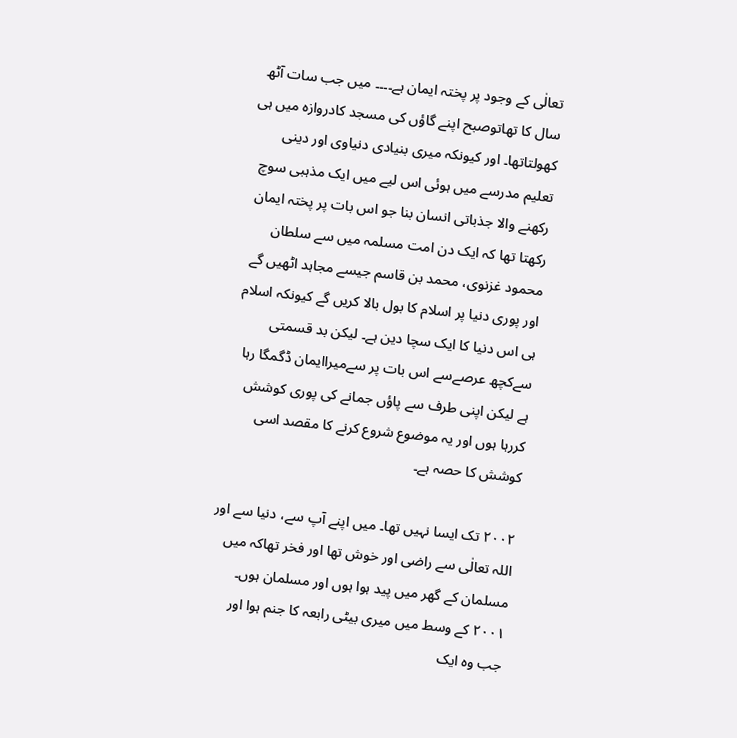تعالٰی کے وجود پر پختہ ایمان ہے۔۔۔۔ میں جب سات آٹھ سال کا تھاتوصبح اپنے گاؤں کی مسجد کادروازہ میں ہی کھولتاتھا۔ اور کیونکہ میری بنیادی دنیاوی اور دینی تعلیم مدرسے میں ہوئی اس لیے میں ایک مذہبی سوچ رکھنے والا جذباتی انسان بنا جو اس بات پر پختہ ایمان رکھتا تھا کہ ایک دن امت مسلمہ میں سے سلطان محمود غزنوی، محمد بن قاسم جیسے مجاہد اٹھیں گے اور پوری دنیا پر اسلام کا بول بالا کریں گے کیونکہ اسلام ہی اس دنیا کا ایک سچا دین ہے۔ لیکن بد قسمتی سےکچھ عرصےسے اس بات پر سےمیراایمان ڈگمگا رہا ہے لیکن اپنی طرف سے پاؤں جمانے کی پوری کوشش کررہا ہوں اور یہ موضوع شروع کرنے کا مقصد اسی کوشش کا حصہ ہے۔

٢٠٠٢ تک ایسا نہیں تھا۔ میں اپنے آپ سے، دنیا سے اور اللہ تعالٰی سے راضی اور خوش تھا اور فخر تھاکہ میں مسلمان کے گھر میں پید ہوا ہوں اور مسلمان ہوں۔ ٢٠٠١ کے وسط میں میری بیٹی رابعہ کا جنم ہوا اور جب وہ ایک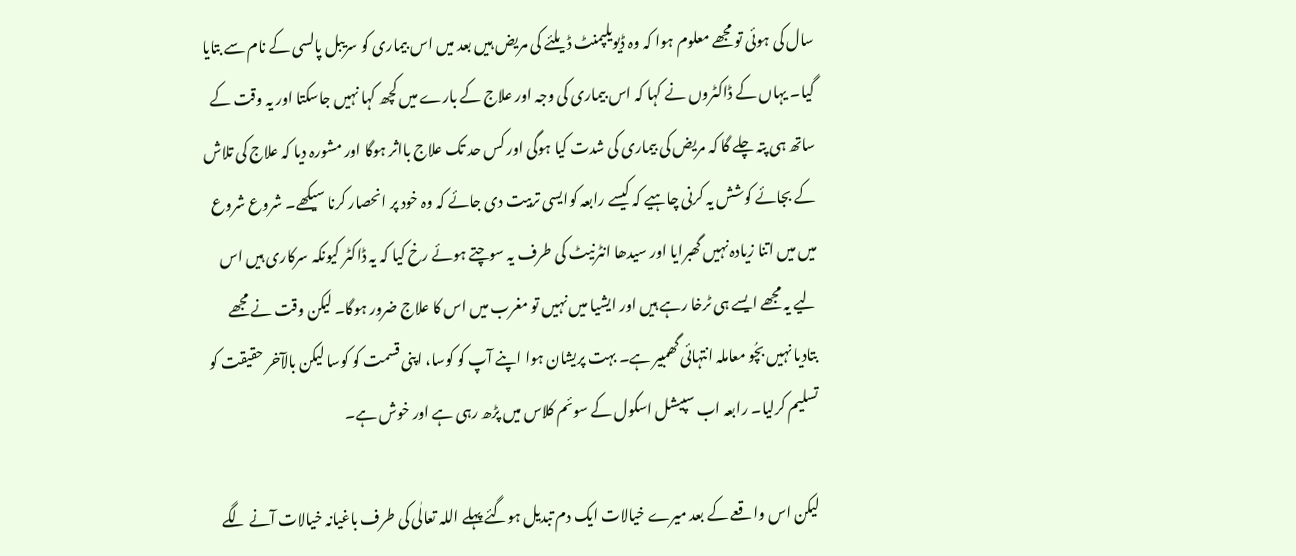سال کی ہوئی تو مجھے معلوم ہوا کہ وہ ڈیویلپمنٹ ڈیلئے کی مریض ہیں بعد میں اس بیماری کو سریبل پالسی کے نام سے بتایا گیا۔ یہاں کے ڈاکٹروں نے کہا کہ اس بیماری کی وجہ اور علاج کے بارے میں کچھ کہا نہیں جاسکتا اور یہ وقت کے ساتھ ہی پتہ چلے گا کہ مریض کی بیماری کی شدت کیا ہوگی اور کس حد تک علاج بااثر ہوگا اور مشورہ دیا کہ علاج کی تلاش کے بجائے کوشش یہ کرنی چاہیے کہ کیسے رابعہ کوایسی تربیت دی جائے کہ وہ خود پر انحصار کرنا سیکھے۔ شروع شروع میں میں اتنا زیادہ نہیں گھبرایا اور سیدھا انٹرنیٹ کی طرف یہ سوچتے ہوئے رخ کیا کہ یہ ڈاکٹر کیونکہ سرکاری ہیں اس لیے یہ مجھے ایسے ہی ٹرخا رہے ہیں اور ایشیا میں نہیں تو مغرب میں اس کا علاج ضرور ہوگا۔ لیکن وقت نے مجھے بتادیا نہیں بچُو معاملہ انتہائی گھمبیر ہے۔ بہت پریشان ہوا اپنے آپ کو کوسا، اپنی قسمت کو کوسا لیکن بالآخر حقیقت کو تسلیم کرلیا۔ رابعہ اب سپیشل اسکول کے سوئم کلاس میں پڑھ رہی ہے اور خوش ہے۔

لیکن اس واقعے کے بعد میرے خیالات ایک دم تبدیل ہوگئے پہلے اللہ تعالٰی کی طرف باغیانہ خیالات آنے لگے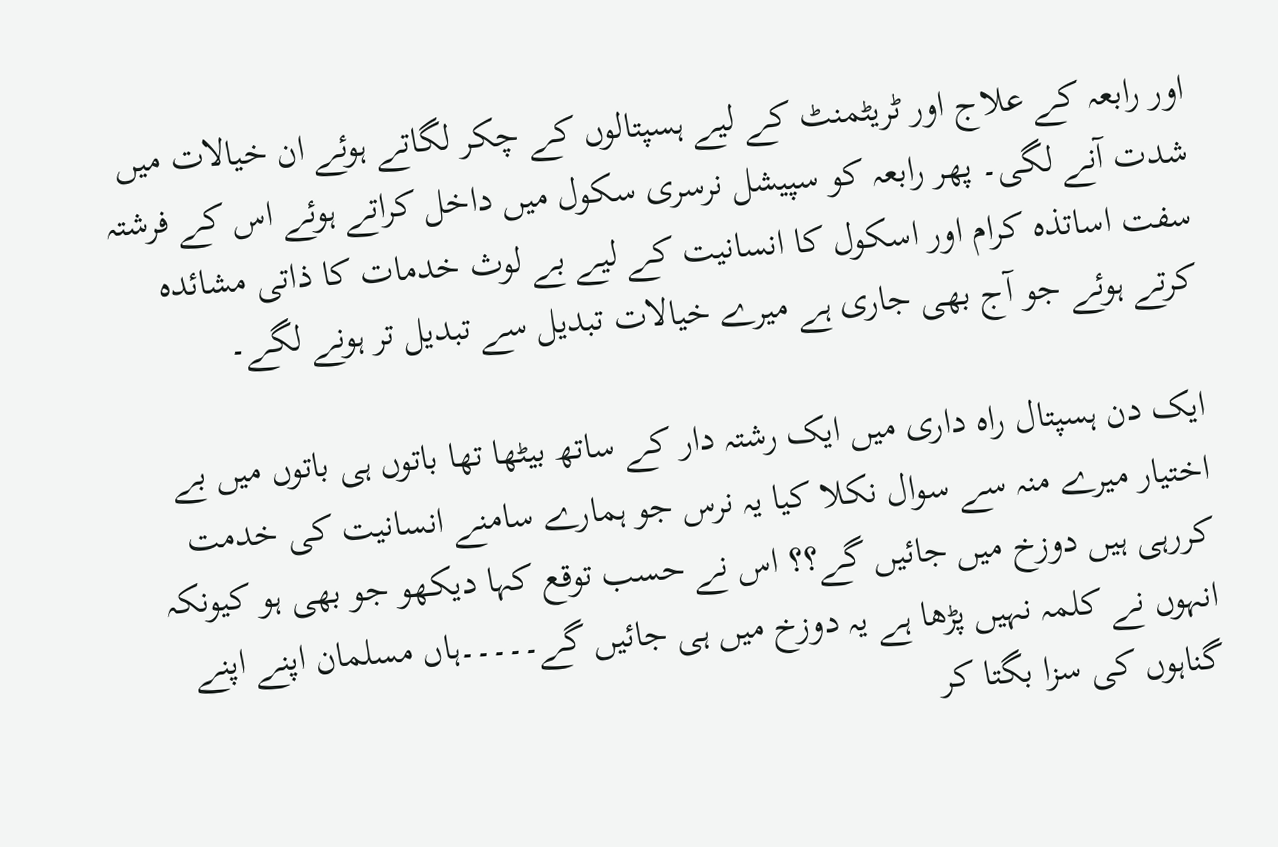اور رابعہ کے علاج اور ٹریٹمنٹ کے لیے ہسپتالوں کے چکر لگاتے ہوئے ان خیالات میں شدت آنے لگی۔ پھر رابعہ کو سپیشل نرسری سکول میں داخل کراتے ہوئے اس کے فرشتہ سفت اساتذہ کرام اور اسکول کا انسانیت کے لیے بے لوث خدمات کا ذاتی مشائدہ کرتے ہوئے جو آج بھی جاری ہے میرے خیالات تبدیل سے تبدیل تر ہونے لگے۔

ایک دن ہسپتال راہ داری میں ایک رشتہ دار کے ساتھ بیٹھا تھا باتوں ہی باتوں میں بے اختیار میرے منہ سے سوال نکلا کیا یہ نرس جو ہمارے سامنے انسانیت کی خدمت کررہی ہیں دوزخ میں جائیں گے؟؟ اس نے حسب توقع کہا دیکھو جو بھی ہو کیونکہ انہوں نے کلمہ نہیں پڑھا ہے یہ دوزخ میں ہی جائیں گے۔۔۔۔۔ہاں مسلمان اپنے اپنے گناہوں کی سزا بگتا کر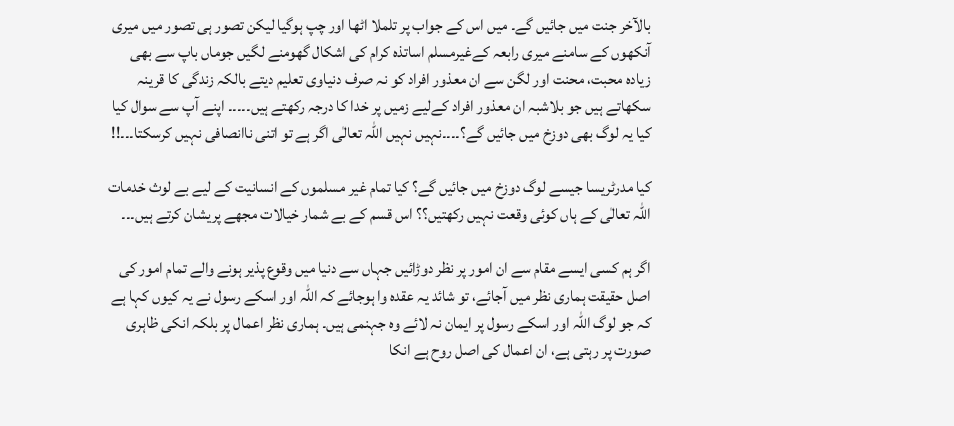بالآخر جنت میں جائیں گے۔ میں اس کے جواب پر تلملا اٹھا اور چپ ہوگیا لیکن تصور ہی تصور میں میری آنکھوں کے سامنے میری رابعہ کےغیرمسلم اساتذہ کرام کی اشکال گھومنے لگیں جوماں باپ سے بھی زیادہ محبت، محنت اور لگن سے ان معذور افراد کو نہ صرف دنیاوی تعلیم دیتے بالکہ زندگی کا قرینہ سکھاتے ہیں جو بلاشبہ ان معذور افراد کےلیے زمیں پر خدا کا درجہ رکھتے ہیں۔۔۔۔۔ اپنے آپ سے سوال کیا کیا یہ لوگ بھی دوزخ میں جائیں گے؟۔۔۔۔نہیں نہیں اللہ تعالٰی اگر ہے تو اتنی ناانصافی نہیں کرسکتا۔۔۔!!

کیا مدرٹریسا جیسے لوگ دوزخ میں جائیں گے؟ کیا تمام غیر مسلموں کے انسانیت کے لیے بے لوث خدمات اللہ تعالٰی کے ہاں کوئی وقعت نہیں رکھتیں؟؟ اس قسم کے بے شمار خیالات مجھے پریشان کرتے ہیں۔۔۔

اگر ہم کسی ایسے مقام سے ان امور پر نظر دوڑائیں جہاں سے دنیا میں وقوع پذیر ہونے والے تمام امور کی اصل حقیقت ہماری نظر میں آجائے، تو شائد یہ عقدہ وا ہوجائے کہ اللہ اور اسکے رسول نے یہ کیوں کہا ہے کہ جو لوگ اللہ اور اسکے رسول پر ایمان نہ لائے وہ جہنمی ہیں۔ ہماری نظر اعمال پر بلکہ انکی ظاہری صورت پر رہتی ہے، ان اعمال کی اصل روح ہے انکا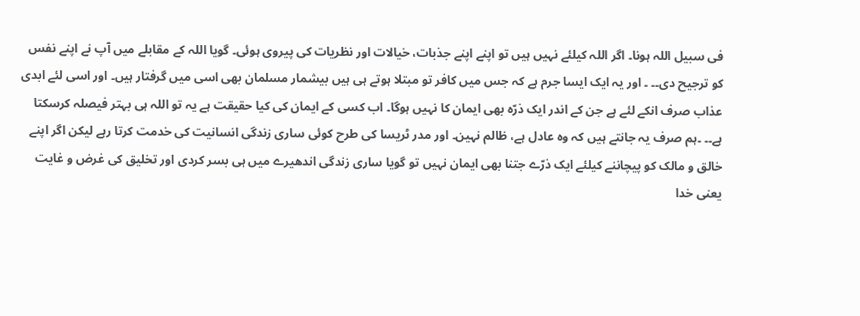فی سبیل اللہ ہونا۔ اگر اللہ کیلئے نہیں ہیں تو اپنے اپنے جذبات، خیالات اور نظریات کی پیروی ہوئی۔ گویا اللہ کے مقابلے میں آپ نے اپنے نفس کو ترجیح دی۔۔ ۔ اور یہ ایک ایسا جرم ہے کہ جس میں کافر تو مبتلا ہوتے ہی ہیں بیشمار مسلمان بھی اسی میں گرفتار ہیں۔ اور اسی لئے ابدی عذاب صرف انکے لئے ہے جن کے اندر ایک ذرّہ بھی ایمان کا نہیں ہوگا۔ اب کسی کے ایمان کی کیا حقیقت ہے یہ تو اللہ ہی بہتر فیصلہ کرسکتا ہے۔۔ ۔ہم صرف یہ جانتے ہیں کہ وہ عادل ہے، ظالم نہین۔ اور مدر ٹریسا کی طرح کوئی ساری زندگی انسانیت کی خدمت کرتا رہے لیکن اگر اپنے خالق و مالک کو پیچاننے کیلئے ایک ذرّے جتنا بھی ایمان نہیں تو گویا ساری زندگی اندھیرے میں ہی بسر کردی اور تخلیق کی غرض و غایت یعنی خدا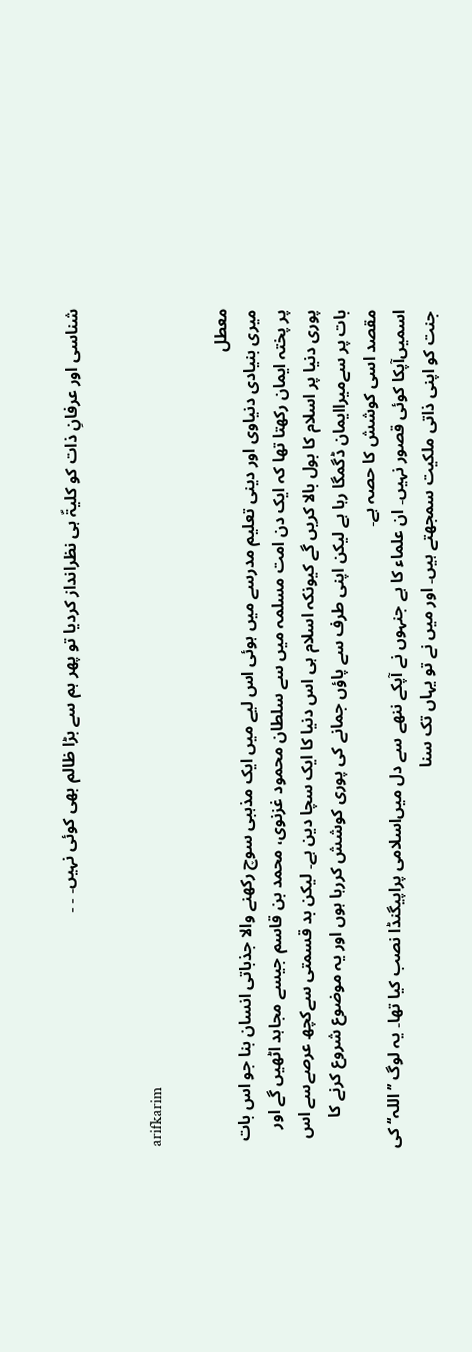شناسی اور عرفانِ ذات کو کلیۃّ ہی نظرانداز کردیا تو پھر ہم سے بڑا ظالم بھی کوئی نہیں۔ ۔ ۔


arifkarim

معطل
میری بنیادی دنیاوی اور دینی تعلیم مدرسے میں ہوئی اس لیے میں ایک مذہبی سوچ رکھنے والا جذباتی انسان بنا جو اس بات پر پختہ ایمان رکھتا تھا کہ ایک دن امت مسلمہ میں سے سلطان محمود غزنوی، محمد بن قاسم جیسے مجاہد اٹھیں گے اور پوری دنیا پر اسلام کا بول بالا کریں گے کیونکہ اسلام ہی اس دنیا کا ایک سچا دین ہے۔ لیکن بد قسمتی سےکچھ عرصےسے اس بات پر سےمیراایمان ڈگمگا رہا ہے لیکن اپنی طرف سے پاؤں جمانے کی پوری کوشش کررہا ہوں اور یہ موضوع شروع کرنے کا مقصد اسی کوشش کا حصہ ہے۔
اسمیں‌آپکا کوئی قصور نہیں۔ ان علماء کا ہے جنہوں نے آپکے ننھے سے دل میں‌اسلامی پراپیگنڈا نصب کیا تھا۔ یہ لوگ ’’اللہ‘‘ کی جنت کو اپنی ذاتی ملکیت سمجھتے ہیں۔ اور میں نے تو یہاں تک سنا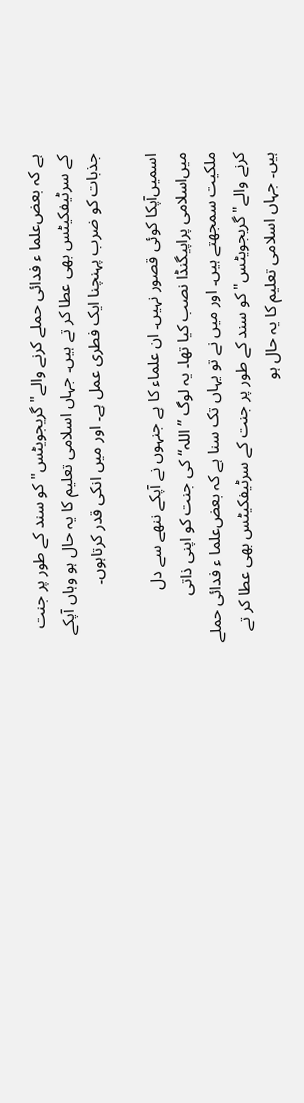ہے کہ بعض‌علما ء فدائی حملے کرنے والے" گریجویٹس" کو سند کے طور پر جنت کے سرٹیفکیٹس بھی عطا کر تے ہیں۔ جہاں اسلامی تعلیم کا یہ حال ہو وہاں آپکے جذبات کو ضرب پہنچنا ایک فطری عمل ہے۔ اور میں انکی قدر کرتاہوں۔

اسمیں‌آپکا کوئی قصور نہیں۔ ان علماء کا ہے جنہوں نے آپکے ننھے سے دل میں‌اسلامی پراپیگنڈا نصب کیا تھا۔ یہ لوگ ’’اللہ‘‘ کی جنت کو اپنی ذاتی ملکیت سمجھتے ہیں۔ اور میں نے تو یہاں تک سنا ہے کہ بعض‌علما ء فدائی حملے کرنے والے" گریجویٹس" کو سند کے طور پر جنت کے سرٹیفکیٹس بھی عطا کر تے ہیں۔ جہاں اسلامی تعلیم کا یہ حال ہو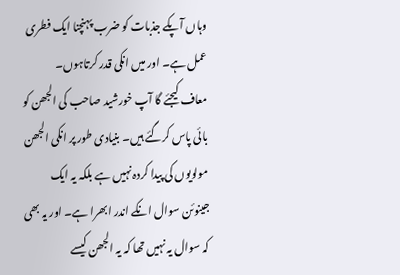وہاں آپکے جذبات کو ضرب پہنچنا ایک فطری عمل ہے۔ اور میں انکی قدر کرتاہوں۔
معاف کیجئے گا آپ خورشید صاحب کی الجھن کو بائی پاس کرگئے ہیں۔ بنیادی طور پر انکی الجھن مولویوں کی پیدا کردہ نہیں ہے بلکہ یہ ایک جینوئن سوال انکے اندر ابھرا ہے۔ اور یہ بھی کہ سوال یہ نہیں تھا کہ یہ الجھن کیسے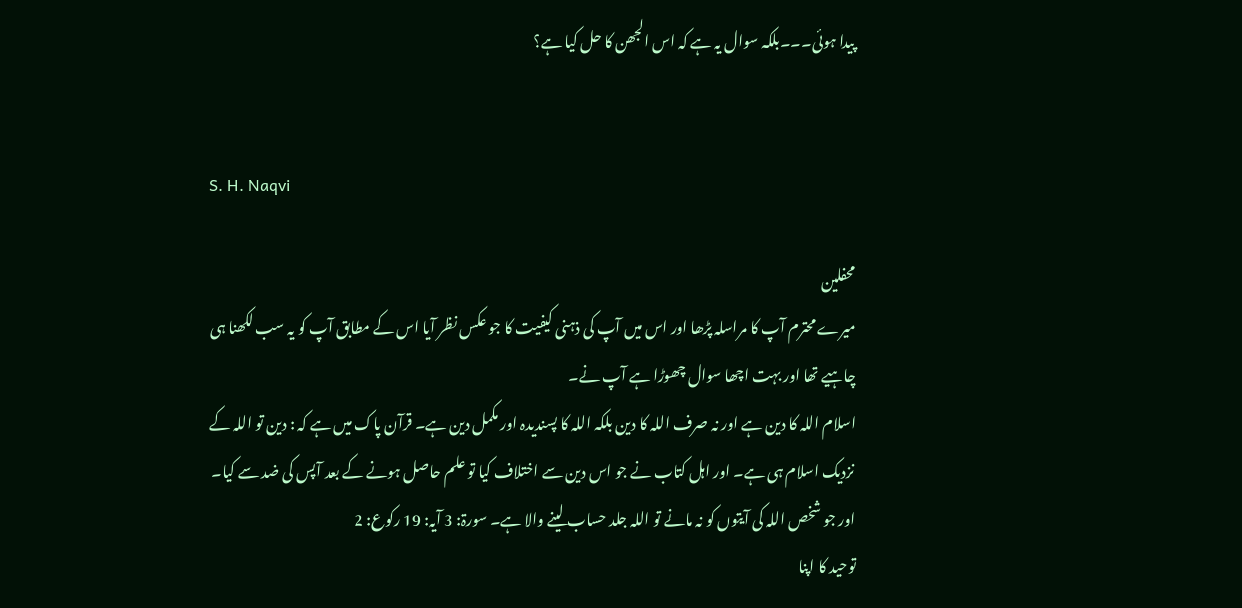پیدا ہوئی۔۔۔بلکہ سوال یہ ہے کہ اس الجھن کا حل کیا ہے؟


S. H. Naqvi

محفلین
میرے محترم آپ کا مراسلہ پڑھا اور اس میں آپ کی ذہنی کیفیت کا جو عکس نظر آیا اس کے مطابق آپ کو یہ سب لکھنا ہی چاہیے تھا اور بہت اچھا سوال چھوڑا ہے آپ نے۔
اسلام اللہ کا دین ہے اور نہ صرف اللہ کا دین بلکہ اللہ کا پسندیدہ اور مکمل دین ہے۔ قرآن پاک میں ہے کہ : دین تو اللہ کے نزدیک اسلام ہی ہے۔ اور اہل کتاب نے جو اس دین سے اختلاف کیا تو علم حاصل ہونے کے بعد آپس کی ضد سے کیا۔ اور جو شخص اللہ کی آیتوں کو نہ مانے تو اللہ جلد حساب لینے والا ہے۔ سورۃ: 3 آیہ: 19 رکوع: 2
توحید کا اپنا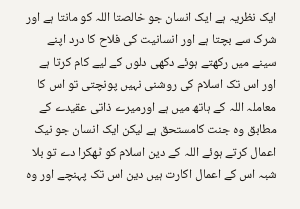ایک نظریہ ہے ایک انسان جو خالصتا اللہ کو مانتا ہے اور شرک سے بچتا ہے اور انسانیت کی فلاح کا درد اپنے سینے میں رکھتے ہوئے دکھی دلوں کے لیے کام کرتا ہے اور اس تک اسلام کی روشنی نہیں پونچتی تو اس کا معاملہ اللہ کے ہاتھ میں ہے اورمیرے ذاتی عقیدے کے مطابق وہ جنت کامستحق ہے لیکن ایک انسان جو نیک اعمال کرتے ہوئے اللہ کے دین اسلام کو ٹھکرا دے تو بلا شبہ اس کے اعمال اکارت ہیں دین اس تک پہنچے اور وہ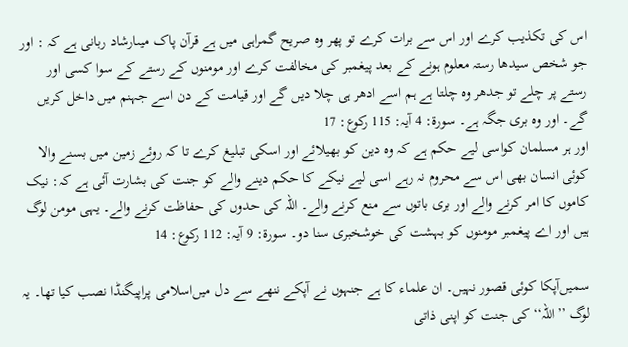اس کی تکذیب کرے اور اس سے برات کرے تو پھر وہ صریح گمراہی میں ہے قرآن پاک میںارشاد ربانی ہے کہ : اور جو شخص سیدھا رستہ معلوم ہونے کے بعد پیغمبر کی مخالفت کرے اور مومنوں کے رستے کے سوا کسی اور رستے پر چلے تو جدھر وہ چلتا ہے ہم اسے ادھر ہی چلا دیں گے اور قیامت کے دن اسے جہنم میں داخل کریں گے۔ اور وہ بری جگہ ہے۔ سورۃ: 4 آیہ: 115 رکوع: 17
اور ہر مسلمان کواسی لیے حکم ہے کہ وہ دین کو بھیلائے اور اسکی تبلیغ کرے تا کہ روئے زمین میں بسنے والا کوئی انسان بھی اس سے محروم نہ رہے اسی لیے نیکے کا حکم دینے والے کو جنت کی بشارت آئی ہے کہ: نیک کاموں کا امر کرنے والے اور بری باتوں سے منع کرنے والے۔ اللہ کی حدوں کی حفاظت کرنے والے۔ یہی مومن لوگ ہیں اور اے پیغمبر مومنوں کو بہشت کی خوشخبری سنا دو۔ سورۃ: 9 آیہ: 112 رکوع: 14

سمیں‌آپکا کوئی قصور نہیں۔ ان علماء کا ہے جنہوں نے آپکے ننھے سے دل میں‌اسلامی پراپیگنڈا نصب کیا تھا۔ یہ لوگ ’’اللہ‘‘ کی جنت کو اپنی ذاتی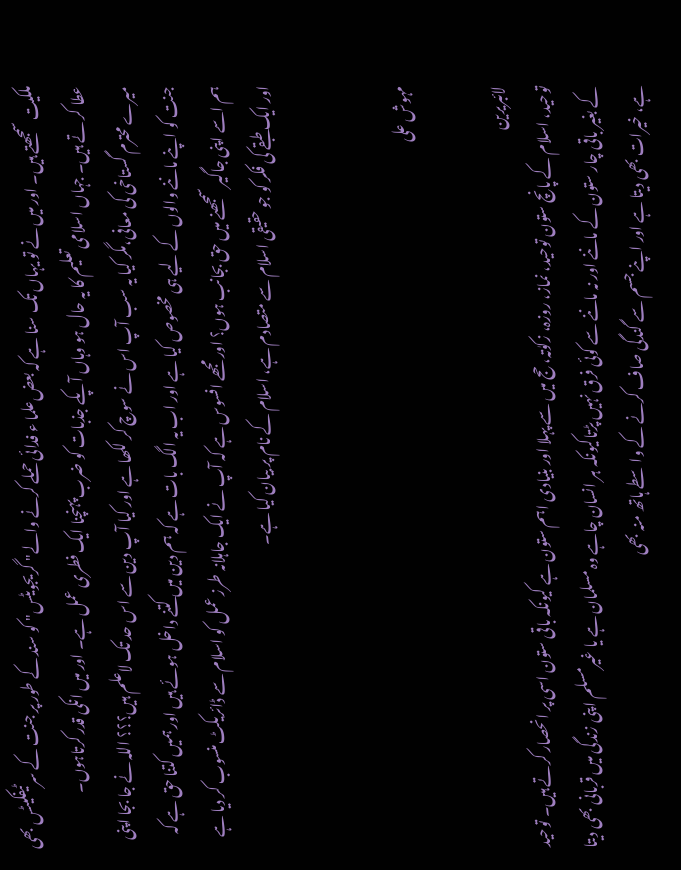ملکیت سمجھتے ہیں۔ اور میں نے تو یہاں تک سنا ہے کہ بعض‌علما ء فدائی حملے کرنے والے" گریجویٹس" کو سند کے طور پر جنت کے سرٹیفکیٹس بھی عطا کر تے ہیں۔ جہاں اسلامی تعلیم کا یہ حال ہو وہاں آپکے جذبات کو ضرب پہنچنا ایک فطری عمل ہے۔ اور میں انکی قدر کرتاہوں۔
میرے محترم گستاخی کی معافی،مگر کیا یہ سب آپ اس نے سوچ کر لکھا ہے اور کیا آپ دین سے اس حد تک لاعلم ہیں؟؟؟ اللہ نے جا بجا اپنی جنت کو اپنے ماننے والوں کے لیے ہی مخصوص کیا ہے اور اب یہ الگ بات ہے کہ ہم دین میں کتنے داخل ہوئے ہیں اور ہمیں کتنا حق ہے کہ ہم اسے اپنی جاگیر سمجھنے میں حق بجانب ہوں؟ اور مجھے افسوس ہے کہ آپ نے ایک جاہلانہ طرز عمل کو اسلام سے ڈائریکٹ منسوب کر دیا ہے اور ایک طبقے کی فکر کو جو حقیقی اسلام سے متصادم ہے، اسلام کے نام پر بیان کیا ہے۔


مہوش علی

لائبریرین
توحید، اسلام کے پانچ ستون توحید، نماز، روزہ، زکوٰتہ، حج میں سے پہلا اور بنیادی اہم ستون ہے کیونکہ باقی ستون اسی پر انحصار کرتے ہیں۔ توحید کے بغیر باقی چار ستون کے ماننے اور نہ ماننے سے کوئی فرق نہیں پڑتاکیونکہ ہر انسان چاہے وہ مسلمان ہے یا غیرمسلم اپنی زندگی میں قربانی بھی دیتا ہے، خیرات بھی دیتا ہے اور اپنے جسم سے گندگی صاف کرنے کے واسطے ہاتھ منہ بھی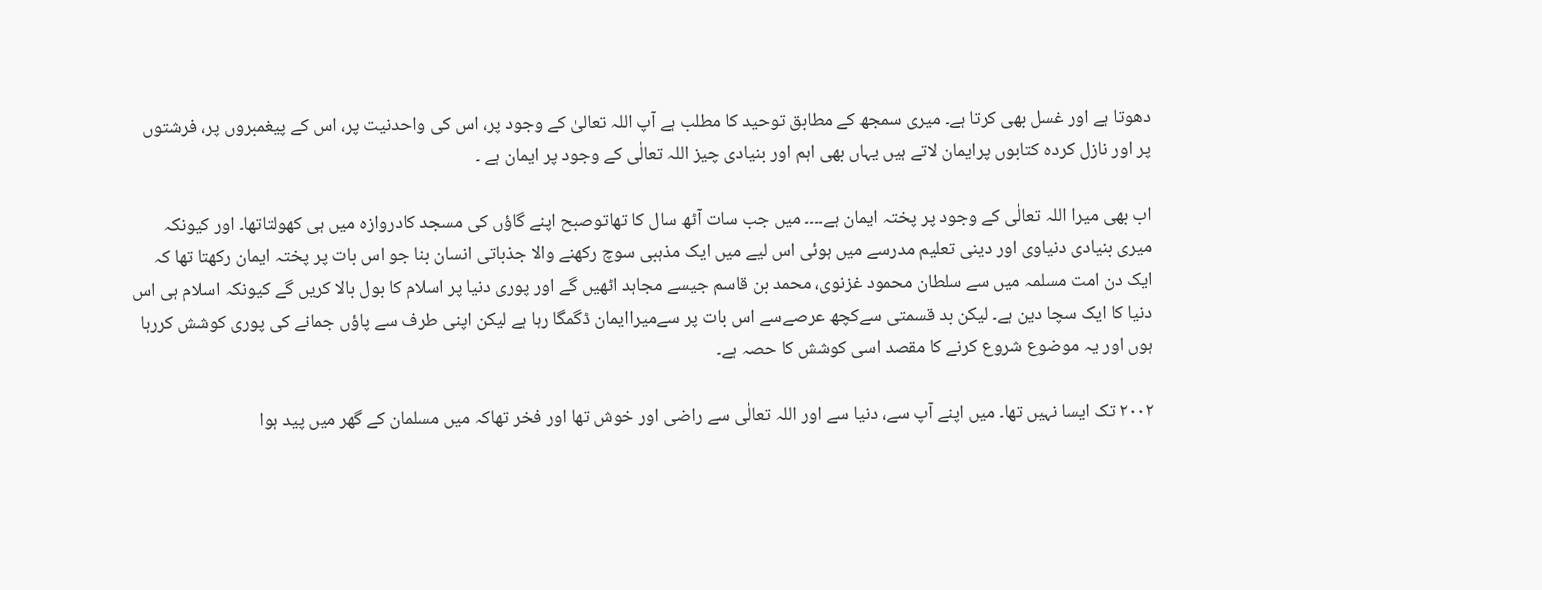دھوتا ہے اور غسل بھی کرتا ہے۔ میری سمجھ کے مطابق توحید کا مطلب ہے آپ اللہ تعالیٰ کے وجود پر، اس کی واحدنیت پر، اس کے پیغمبروں پر، فرشتوں پر اور نازل کردہ کتابوں پرایمان لاتے ہیں یہاں بھی اہم اور بنیادی چیز اللہ تعالٰی کے وجود پر ایمان ہے ۔

اب بھی میرا اللہ تعالٰی کے وجود پر پختہ ایمان ہے۔۔۔۔ میں جب سات آٹھ سال کا تھاتوصبح اپنے گاؤں کی مسجد کادروازہ میں ہی کھولتاتھا۔ اور کیونکہ میری بنیادی دنیاوی اور دینی تعلیم مدرسے میں ہوئی اس لیے میں ایک مذہبی سوچ رکھنے والا جذباتی انسان بنا جو اس بات پر پختہ ایمان رکھتا تھا کہ ایک دن امت مسلمہ میں سے سلطان محمود غزنوی، محمد بن قاسم جیسے مجاہد اٹھیں گے اور پوری دنیا پر اسلام کا بول بالا کریں گے کیونکہ اسلام ہی اس دنیا کا ایک سچا دین ہے۔ لیکن بد قسمتی سےکچھ عرصےسے اس بات پر سےمیراایمان ڈگمگا رہا ہے لیکن اپنی طرف سے پاؤں جمانے کی پوری کوشش کررہا ہوں اور یہ موضوع شروع کرنے کا مقصد اسی کوشش کا حصہ ہے۔

٢٠٠٢ تک ایسا نہیں تھا۔ میں اپنے آپ سے، دنیا سے اور اللہ تعالٰی سے راضی اور خوش تھا اور فخر تھاکہ میں مسلمان کے گھر میں پید ہوا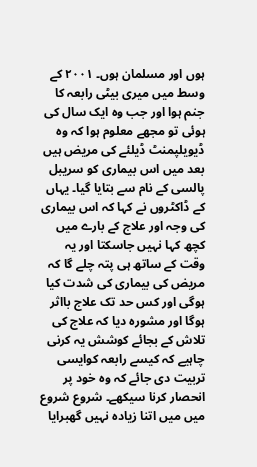ہوں اور مسلمان ہوں۔ ٢٠٠١ کے وسط میں میری بیٹی رابعہ کا جنم ہوا اور جب وہ ایک سال کی ہوئی تو مجھے معلوم ہوا کہ وہ ڈیویلپمنٹ ڈیلئے کی مریض ہیں بعد میں اس بیماری کو سریبل پالسی کے نام سے بتایا گیا۔ یہاں کے ڈاکٹروں نے کہا کہ اس بیماری کی وجہ اور علاج کے بارے میں کچھ کہا نہیں جاسکتا اور یہ وقت کے ساتھ ہی پتہ چلے گا کہ مریض کی بیماری کی شدت کیا ہوگی اور کس حد تک علاج بااثر ہوگا اور مشورہ دیا کہ علاج کی تلاش کے بجائے کوشش یہ کرنی چاہیے کہ کیسے رابعہ کوایسی تربیت دی جائے کہ وہ خود پر انحصار کرنا سیکھے۔ شروع شروع میں میں اتنا زیادہ نہیں گھبرایا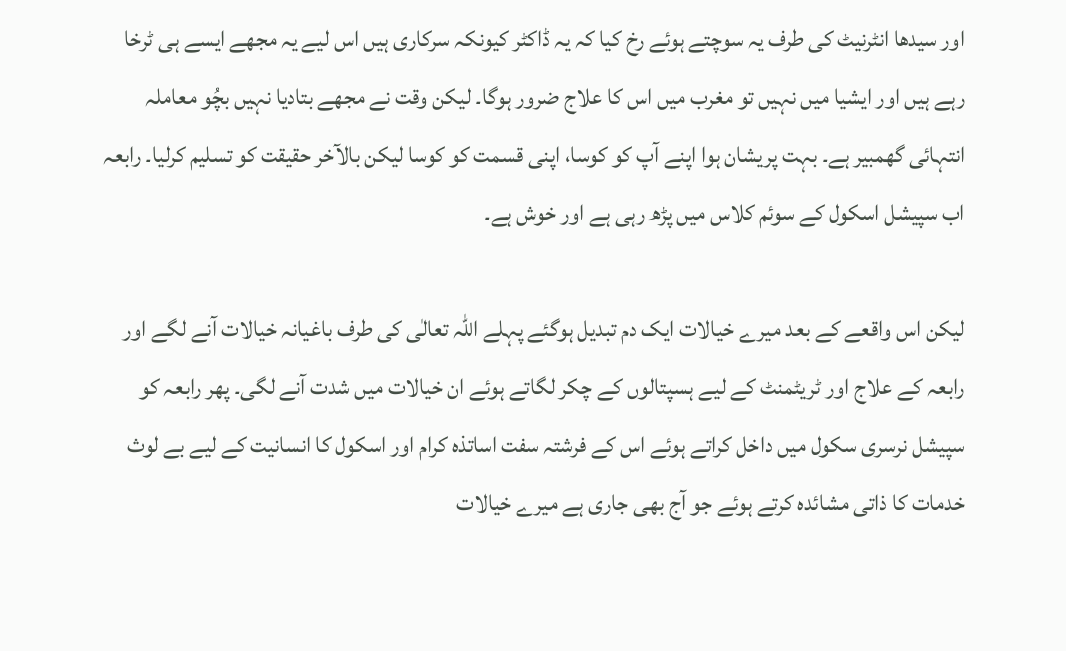اور سیدھا انٹرنیٹ کی طرف یہ سوچتے ہوئے رخ کیا کہ یہ ڈاکٹر کیونکہ سرکاری ہیں اس لیے یہ مجھے ایسے ہی ٹرخا رہے ہیں اور ایشیا میں نہیں تو مغرب میں اس کا علاج ضرور ہوگا۔ لیکن وقت نے مجھے بتادیا نہیں بچُو معاملہ انتہائی گھمبیر ہے۔ بہت پریشان ہوا اپنے آپ کو کوسا، اپنی قسمت کو کوسا لیکن بالآخر حقیقت کو تسلیم کرلیا۔ رابعہ اب سپیشل اسکول کے سوئم کلاس میں پڑھ رہی ہے اور خوش ہے۔

لیکن اس واقعے کے بعد میرے خیالات ایک دم تبدیل ہوگئے پہلے اللہ تعالٰی کی طرف باغیانہ خیالات آنے لگے اور رابعہ کے علاج اور ٹریٹمنٹ کے لیے ہسپتالوں کے چکر لگاتے ہوئے ان خیالات میں شدت آنے لگی۔ پھر رابعہ کو سپیشل نرسری سکول میں داخل کراتے ہوئے اس کے فرشتہ سفت اساتذہ کرام اور اسکول کا انسانیت کے لیے بے لوث خدمات کا ذاتی مشائدہ کرتے ہوئے جو آج بھی جاری ہے میرے خیالات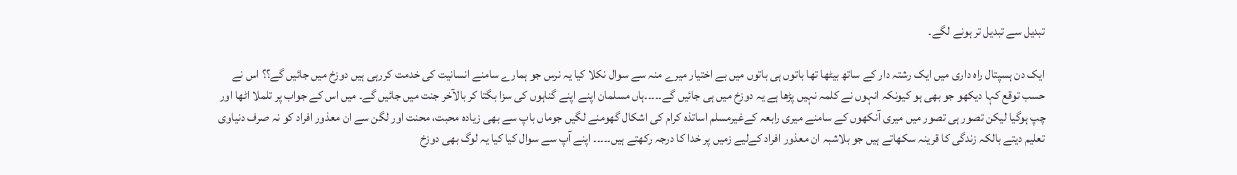تبدیل سے تبدیل تر ہونے لگے۔

ایک دن ہسپتال راہ داری میں ایک رشتہ دار کے ساتھ بیٹھا تھا باتوں ہی باتوں میں بے اختیار میرے منہ سے سوال نکلا کیا یہ نرس جو ہمارے سامنے انسانیت کی خدمت کررہی ہیں دوزخ میں جائیں گے؟؟ اس نے حسب توقع کہا دیکھو جو بھی ہو کیونکہ انہوں نے کلمہ نہیں پڑھا ہے یہ دوزخ میں ہی جائیں گے۔۔۔۔۔ہاں مسلمان اپنے اپنے گناہوں کی سزا بگتا کر بالآخر جنت میں جائیں گے۔ میں اس کے جواب پر تلملا اٹھا اور چپ ہوگیا لیکن تصور ہی تصور میں میری آنکھوں کے سامنے میری رابعہ کےغیرمسلم اساتذہ کرام کی اشکال گھومنے لگیں جوماں باپ سے بھی زیادہ محبت، محنت اور لگن سے ان معذور افراد کو نہ صرف دنیاوی تعلیم دیتے بالکہ زندگی کا قرینہ سکھاتے ہیں جو بلاشبہ ان معذور افراد کےلیے زمیں پر خدا کا درجہ رکھتے ہیں۔۔۔۔۔ اپنے آپ سے سوال کیا کیا یہ لوگ بھی دوزخ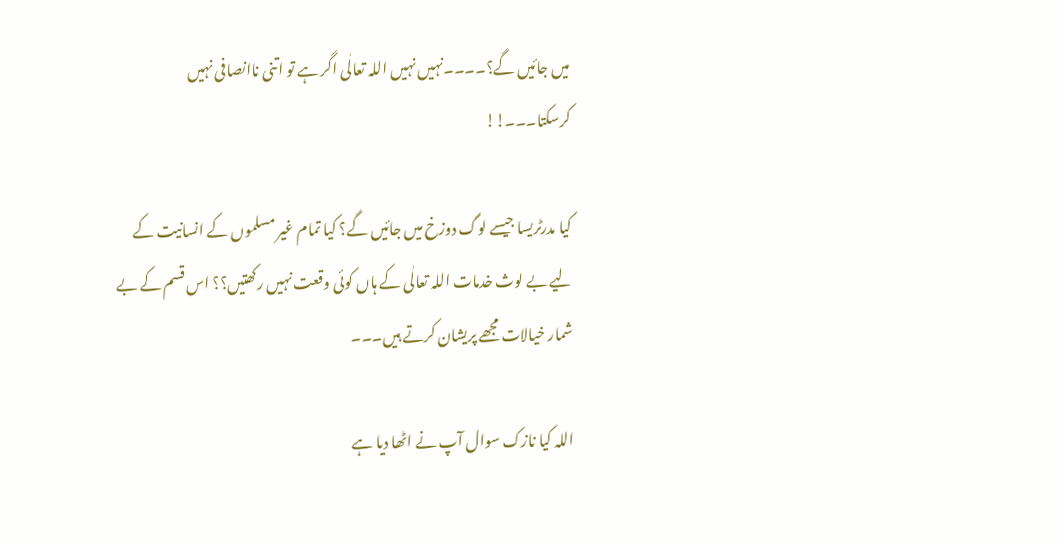میں جائیں گے؟۔۔۔۔نہیں نہیں اللہ تعالٰی اگر ہے تو اتنی ناانصافی نہیں کرسکتا۔۔۔!!

کیا مدرٹریسا جیسے لوگ دوزخ میں جائیں گے؟ کیا تمام غیر مسلموں کے انسانیت کے لیے بے لوث خدمات اللہ تعالٰی کے ہاں کوئی وقعت نہیں رکھتیں؟؟ اس قسم کے بے شمار خیالات مجھے پریشان کرتے ہیں۔۔۔

اللہ کیا نازک سوال آپ نے اٹھا دیا ہے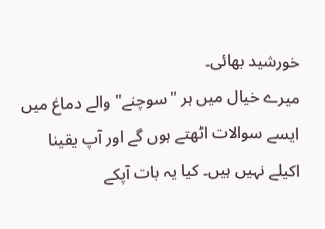خورشید بھائی۔
میرے خیال میں ہر "سوچنے" والے دماغ میں ایسے سوالات اٹھتے ہوں گے اور آپ یقینا اکیلے نہیں ہیں۔ کیا یہ بات آپکے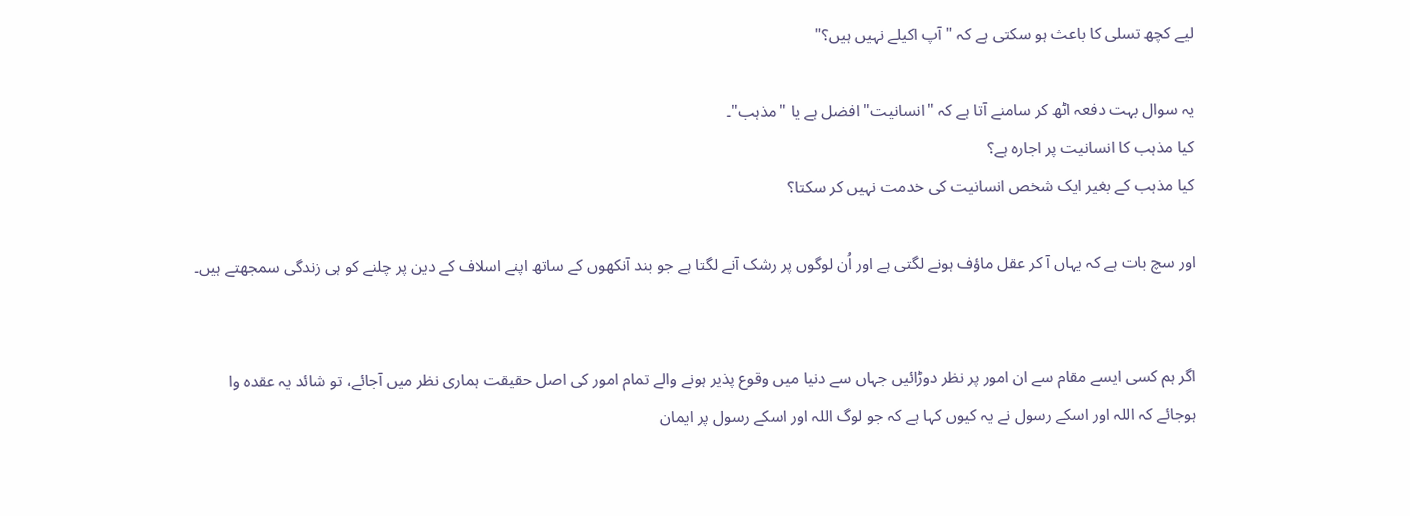لیے کچھ تسلی کا باعث ہو سکتی ہے کہ "آپ اکیلے نہیں ہیں؟"

یہ سوال بہت دفعہ اٹھ کر سامنے آتا ہے کہ "انسانیت" افضل ہے یا "مذہب"۔
کیا مذہب کا انسانیت پر اجارہ ہے؟
کیا مذہب کے بغیر ایک شخص انسانیت کی خدمت نہیں کر سکتا؟

اور سچ بات ہے کہ یہاں آ کر عقل ماؤف ہونے لگتی ہے اور اُن لوگوں پر رشک آنے لگتا ہے جو بند آنکھوں کے ساتھ اپنے اسلاف کے دین پر چلنے کو ہی زندگی سمجھتے ہیں۔


اگر ہم کسی ایسے مقام سے ان امور پر نظر دوڑائیں جہاں سے دنیا میں وقوع پذیر ہونے والے تمام امور کی اصل حقیقت ہماری نظر میں آجائے، تو شائد یہ عقدہ وا ہوجائے کہ اللہ اور اسکے رسول نے یہ کیوں کہا ہے کہ جو لوگ اللہ اور اسکے رسول پر ایمان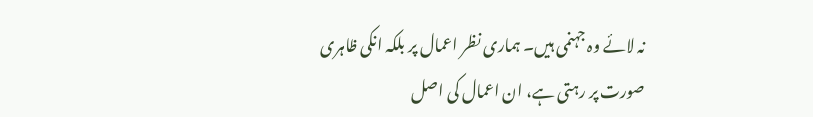نہ لائے وہ جہنمی ہیں۔ ہماری نظر اعمال پر بلکہ انکی ظاہری صورت پر رہتی ہے، ان اعمال کی اصل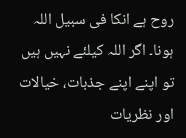روح ہے انکا فی سبیل اللہ ہونا۔ اگر اللہ کیلئے نہیں ہیں تو اپنے اپنے جذبات، خیالات اور نظریات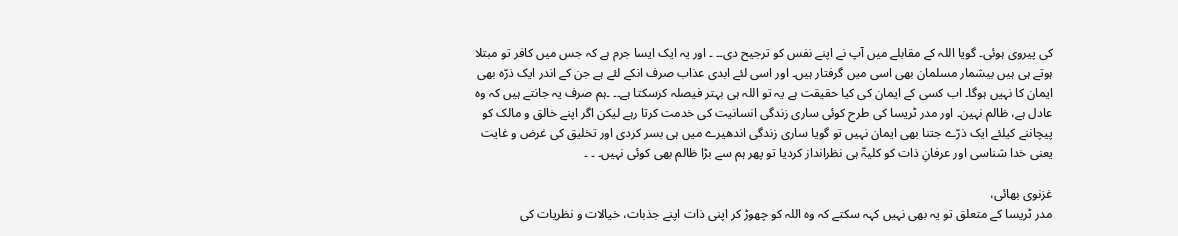کی پیروی ہوئی۔ گویا اللہ کے مقابلے میں آپ نے اپنے نفس کو ترجیح دی۔۔ ۔ اور یہ ایک ایسا جرم ہے کہ جس میں کافر تو مبتلا ہوتے ہی ہیں بیشمار مسلمان بھی اسی میں گرفتار ہیں۔ اور اسی لئے ابدی عذاب صرف انکے لئے ہے جن کے اندر ایک ذرّہ بھی ایمان کا نہیں ہوگا۔ اب کسی کے ایمان کی کیا حقیقت ہے یہ تو اللہ ہی بہتر فیصلہ کرسکتا ہے۔۔ ۔ہم صرف یہ جانتے ہیں کہ وہ عادل ہے، ظالم نہین۔ اور مدر ٹریسا کی طرح کوئی ساری زندگی انسانیت کی خدمت کرتا رہے لیکن اگر اپنے خالق و مالک کو پیچاننے کیلئے ایک ذرّے جتنا بھی ایمان نہیں تو گویا ساری زندگی اندھیرے میں ہی بسر کردی اور تخلیق کی غرض و غایت یعنی خدا شناسی اور عرفانِ ذات کو کلیۃّ ہی نظرانداز کردیا تو پھر ہم سے بڑا ظالم بھی کوئی نہیں۔ ۔ ۔

غزنوی بھائی،
مدر ٹریسا کے متعلق تو یہ بھی نہیں کہہ سکتے کہ وہ اللہ کو چھوڑ کر اپنی ذات اپنے جذبات، خیالات و نظریات کی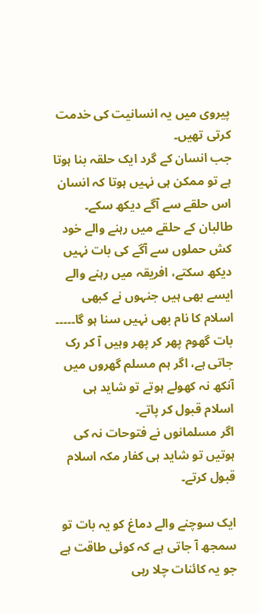پیروی میں یہ انسانیت کی خدمت کرتی تھیں۔
جب انسان کے گرد ایک حلقہ بنا ہوتا ہے تو ممکن ہی نہیں ہوتا کہ انسان اس حلقے سے آگے دیکھ سکے۔ طالبان کے حلقے میں رہنے والے خود کش حملوں سے آگے کی بات نہیں دیکھ سکتے، افریقہ میں رہنے والے ایسے بھی ہیں جنہوں نے کبھی اسلام کا نام بھی نہیں سنا ہو گا۔۔۔۔۔
بات گھوم پھر کر پھر وہیں آ کر رک جاتی ہے، اگر ہم مسلم گھروں میں آنکھ نہ کھولے ہوتے تو شاید ہی اسلام قبول کر پاتے۔
اگر مسلمانوں نے فتوحات نہ کی ہوتیں تو شاید ہی کفار مکہ اسلام قبول کرتے۔

ایک سوچنے والے دماغ کو یہ بات تو سمجھ آ جاتی ہے کہ کوئی طاقت ہے جو یہ کائنات چلا رہی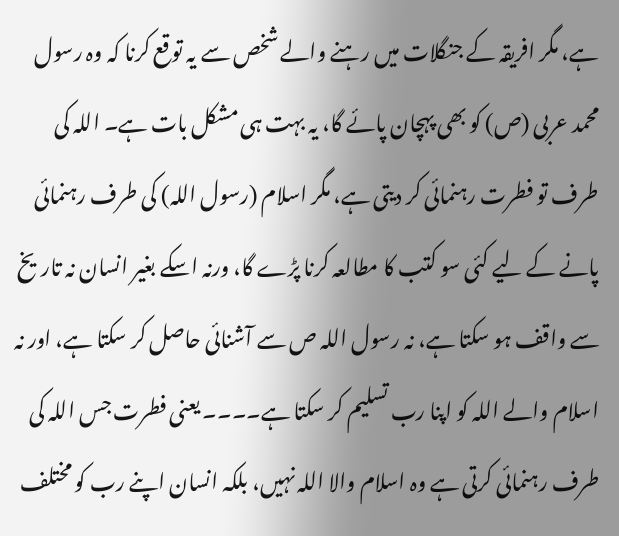ہے، مگر افریقہ کے جنگلات میں رہنے والے شخص سے یہ توقع کرنا کہ وہ رسول محمد عربی (ص) کو بھی پہچان پائے گا، یہ بہت ہی مشکل بات ہے۔ اللہ کی طرف تو فطرت رہنمائی کر دیتی ہے، مگر اسلام (رسول اللہ) کی طرف رہنمائی پانے کے لیے کئی سو کتب کا مطالعہ کرنا پڑے گا، ورنہ اسکے بغیر انسان نہ تاریخ سے واقف ہو سکتا ہے، نہ رسول اللہ ص سے آشنائی حاصل کر سکتا ہے، اور نہ اسلام والے اللہ کو اپنا رب تسلیم کر سکتا ہے۔۔۔۔ یعنی فطرت جس اللہ کی طرف رہنمائی کرتی ہے وہ اسلام والا اللہ نہیں، بلکہ انسان اپنے رب کو مختلف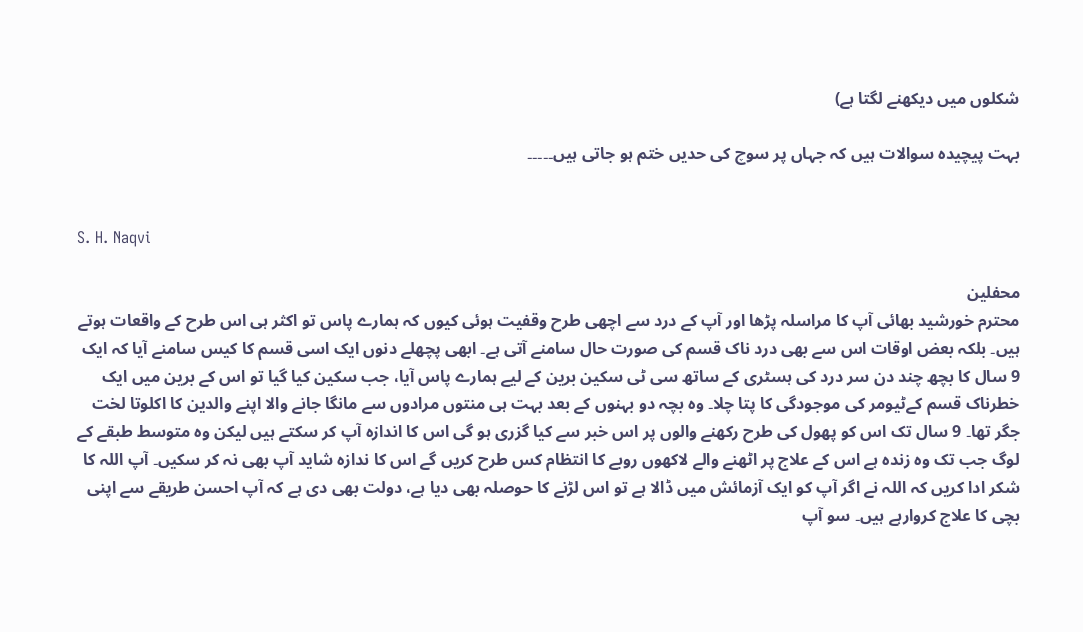شکلوں میں دیکھنے لگتا ہے)

بہت پیچیدہ سوالات ہیں کہ جہاں پر سوچ کی حدیں ختم ہو جاتی ہیں۔۔۔۔۔


S. H. Naqvi

محفلین
محترم خورشید بھائی آپ کا مراسلہ پڑھا اور آپ کے درد سے اچھی طرح وقفیت ہوئی کیوں کہ ہمارے پاس تو اکثر ہی اس طرح کے واقعات ہوتے ہیں۔ بلکہ بعض اوقات اس سے بھی درد ناک قسم کی صورت حال سامنے آتی ہے۔ ابھی پچھلے دنوں ایک اسی قسم کا کیس سامنے آیا کہ ایک 9 سال کا بچھ چند دن سر درد کی ہسٹری کے ساتھ سی ٹی سکین برین کے لیے ہمارے پاس آیا، جب سکین کیا گیا تو اس کے برین میں ایک خطرناک قسم کےٹیومر کی موجودگی کا پتا چلا۔ وہ بچہ دو بہنوں کے بعد بہت ہی منتوں مرادوں سے مانگا جانے والا اپنے والدین کا اکلوتا لخت جگر تھا۔ 9 سال تک اس کو پھول کی طرح رکھنے والوں پر اس خبر سے کیا گزری ہو گی اس کا اندازہ آپ کر سکتے ہیں لیکن وہ متوسط طبقے کے لوگ جب تک وہ زندہ ہے اس کے علاج پر اٹھنے والے لاکھوں روبے کا انتظام کس طرح کریں گے اس کا ندازہ شاید آپ بھی نہ کر سکیں۔ آپ اللہ کا شکر ادا کریں کہ اللہ نے اگر آپ کو ایک آزمائش میں ڈالا ہے تو اس لڑنے کا حوصلہ بھی دیا ہے، دولت بھی دی ہے کہ آپ احسن طریقے سے اپنی بچی کا علاج کروارہے ہیں۔ سو آپ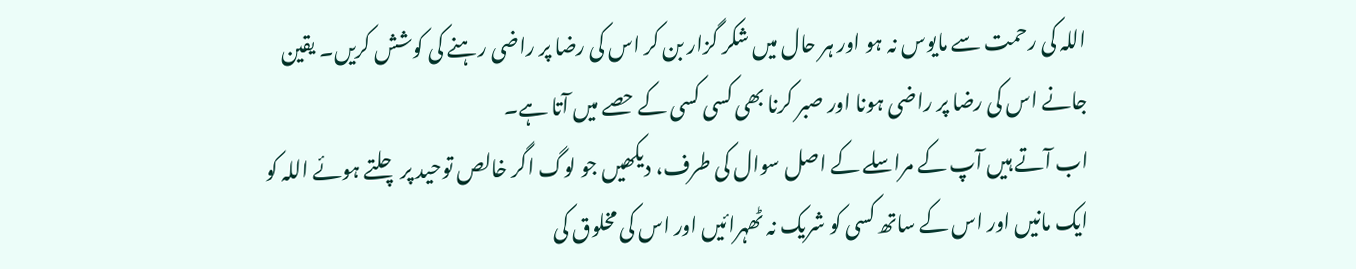اللہ کی رحمت سے مایوس نہ ہو اور ہر حال میں شکر گزار بن کر اس کی رضا پر راضی رہنے کی کوشش کریں۔ یقین جانے اس کی رضا پر راضی ہونا اور صبر کرنا بھی کسی کسی کے حصے میں آتا ہے۔
اب آتے ہیں آپ کے مراسلے کے اصل سوال کی طرف، دیکھیں جو لوگ اگر خالص توحید پر چلتے ہوئے اللہ کو ایک مانیں اور اس کے ساتھ کسی کو شریک نہ ٹھہرائیں اور اس کی مخلوق کی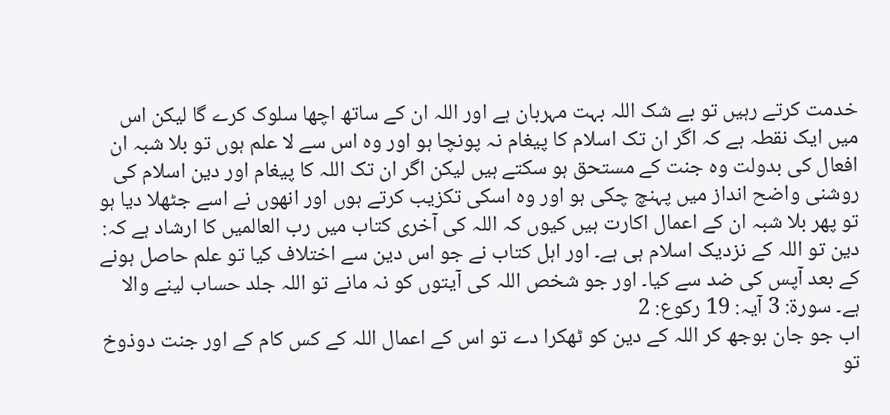خدمت کرتے رہیں تو بے شک اللہ بہت مہربان ہے اور اللہ ان کے ساتھ اچھا سلوک کرے گا لیکن اس میں ایک نقطہ ہے کہ اگر ان تک اسلام کا پیغام نہ پونچا ہو اور وہ اس سے لا علم ہوں تو بلا شبہ ان افعال کی بدولت وہ جنت کے مستحق ہو سکتے ہیں لیکن اگر ان تک اللہ کا پیغام اور دین اسلام کی روشنی واضح انداز میں پہنچ چکی ہو اور وہ اسکی تکزیب کرتے ہوں اور انھوں نے اسے جٹھلا دیا ہو تو پھر بلا شبہ ان کے اعمال اکارت ہیں کیوں کہ اللہ کی آخری کتاب میں رب العالمیں کا ارشاد ہے کہ: دین تو اللہ کے نزدیک اسلام ہی ہے۔ اور اہل کتاب نے جو اس دین سے اختلاف کیا تو علم حاصل ہونے کے بعد آپس کی ضد سے کیا۔ اور جو شخص اللہ کی آیتوں کو نہ مانے تو اللہ جلد حساب لینے والا ہے۔ سورۃ: 3 آیہ: 19 رکوع: 2
اب جو جان بوجھ کر اللہ کے دین کو ٹھکرا دے تو اس کے اعمال اللہ کے کس کام کے اور جنت دوذوخ تو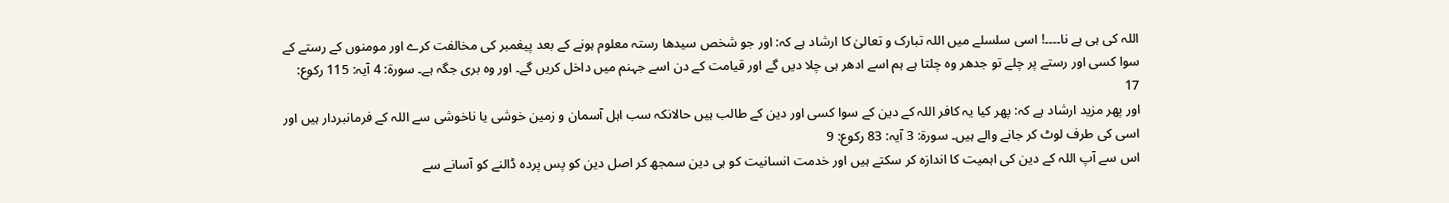اللہ کی ہی ہے نا۔۔۔۔! اسی سلسلے میں اللہ تبارک و تعالیٰ کا ارشاد ہے کہ: اور جو شخص سیدھا رستہ معلوم ہونے کے بعد پیغمبر کی مخالفت کرے اور مومنوں کے رستے کے سوا کسی اور رستے پر چلے تو جدھر وہ چلتا ہے ہم اسے ادھر ہی چلا دیں گے اور قیامت کے دن اسے جہنم میں داخل کریں گے۔ اور وہ بری جگہ ہے۔ سورۃ: 4 آیہ: 115 رکوع: 17
اور پھر مزید ارشاد ہے کہ: پھر کیا یہ کافر اللہ کے دین کے سوا کسی اور دین کے طالب ہیں حالانکہ سب اہل آسمان و زمین خوشی یا ناخوشی سے اللہ کے فرمانبردار ہیں اور اسی کی طرف لوٹ کر جانے والے ہیں۔ سورۃ: 3 آیہ: 83 رکوع: 9
اس سے آپ اللہ کے دین کی اہمیت کا اندازہ کر سکتے ہیں اور خدمت انسانیت کو ہی دین سمجھ کر اصل دین کو پس پردہ ڈالنے کو آسانے سے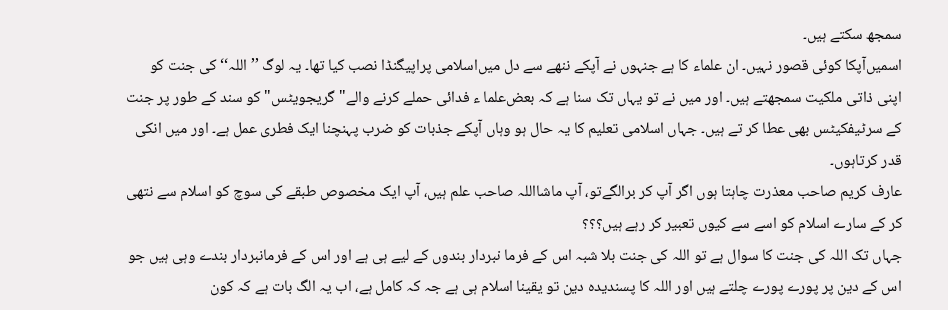سمجھ سکتے ہیں۔
اسمیں‌آپکا کوئی قصور نہیں۔ ان علماء کا ہے جنہوں نے آپکے ننھے سے دل میں‌اسلامی پراپیگنڈا نصب کیا تھا۔ یہ لوگ ’’اللہ‘‘ کی جنت کو اپنی ذاتی ملکیت سمجھتے ہیں۔ اور میں نے تو یہاں تک سنا ہے کہ بعض‌علما ء فدائی حملے کرنے والے" گریجویٹس" کو سند کے طور پر جنت کے سرٹیفکیٹس بھی عطا کر تے ہیں۔ جہاں اسلامی تعلیم کا یہ حال ہو وہاں آپکے جذبات کو ضرب پہنچنا ایک فطری عمل ہے۔ اور میں انکی قدر کرتاہوں۔
عارف کریم صاحب معذرت چاہتا ہوں اگر آپ کر برالگےتو، آپ ماشااللہ صاحب علم ہیں، آپ ایک مخصوص طبقے کی سوچ کو اسلام سے نتھی کر کے سارے اسلام کو اسے سے کیوں تعبیر کر رہے ہیں؟؟؟
جہاں تک اللہ کی جنت کا سوال ہے تو اللہ کی جنت بلا شبہ اس کے فرما نبردار بندوں کے لیے ہی ہے اور اس کے فرمانبردار بندے وہی ہیں جو اس کے دین پر پورے پورے چلتے ہیں اور اللہ کا پسندیدہ دین تو یقینا اسلام ہی ہے جہ کہ کامل ہے، اب یہ الگ بات ہے کہ کون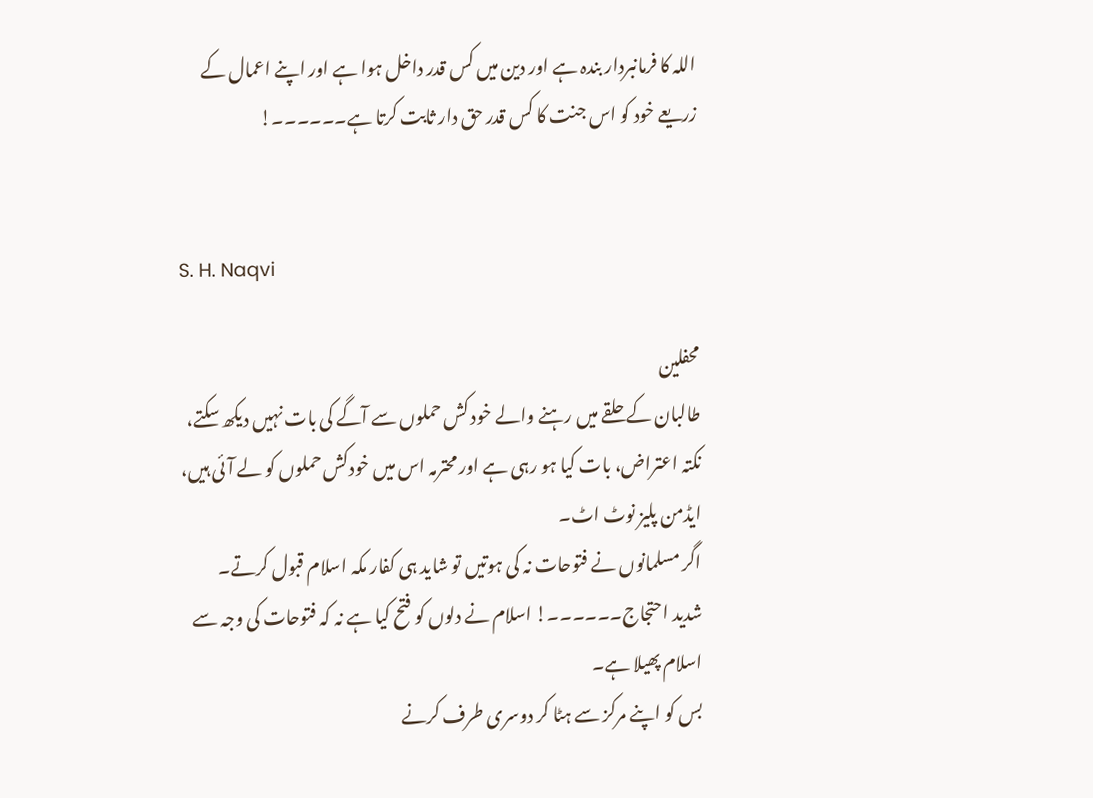اللہ کا فرمانبردار بندہ ہے اور دین میں کس قدر داخل ہوا ہے اور اپنے اعمال کے زریعے خود کو اس جنت کا کس قدر حق دار ثابت کرتا ہے۔۔۔۔۔۔!


S. H. Naqvi

محفلین
طالبان کے حلقے میں رہنے والے خود کش حملوں سے آگے کی بات نہیں دیکھ سکتے،
نکتہ اعتراض، بات کیا ہو رہی ہے اور محترمہ اس میں خودکش حملوں کو لے آئی ہیں، ایڈمن پلیز نوٹ اٹ۔
اگر مسلمانوں نے فتوحات نہ کی ہوتیں تو شاید ہی کفار مکہ اسلام قبول کرتے۔
شدید احتجاج۔۔۔۔۔۔! اسلام نے دلوں کو فتح کیا ہے نہ کہ فتوحات کی وجہ سے اسلام پھیلا ہے۔
بس کو اپنے مرکز سے ہٹا کر دوسری طرف کرنے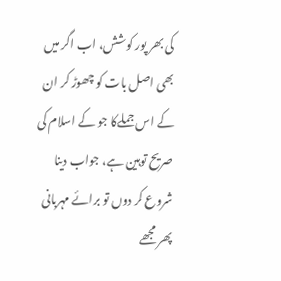کی بھر پور کوشش، اب اگر میں بھی اصل بات کو چھوڑ کر ان کے اس جملےکا جو کے اسلام کی صریح توہین ہے، جواب دینا شروع کر دوں تو برائے مہربانی پھر مجھے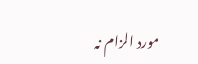مورد الزام نہ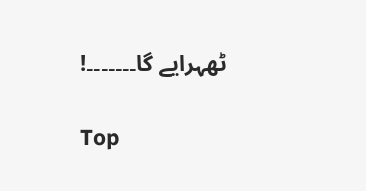ٹھہرایے گا۔۔۔۔۔۔۔!

Top